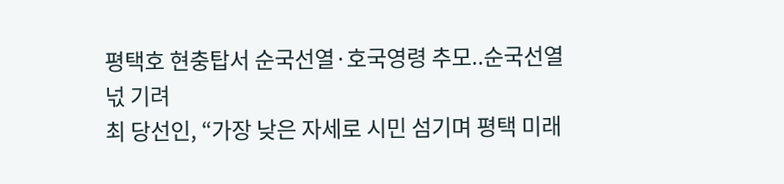평택호 현충탑서 순국선열·호국영령 추모..순국선열 넋 기려
최 당선인, “가장 낮은 자세로 시민 섬기며 평택 미래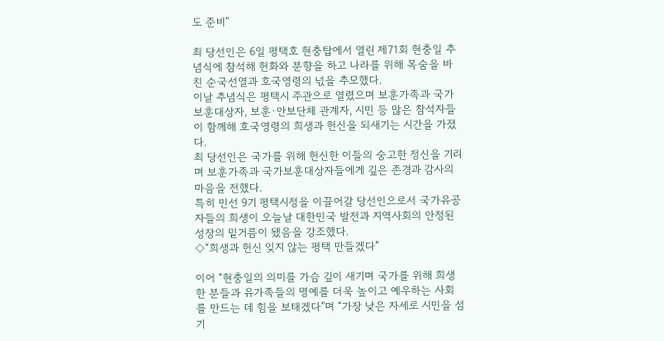도 준비”

최 당선인은 6일 평택호 현충탑에서 열린 제71회 현충일 추념식에 참석해 헌화와 분향을 하고 나라를 위해 목숨을 바친 순국선열과 호국영령의 넋을 추모했다.
이날 추념식은 평택시 주관으로 열렸으며 보훈가족과 국가보훈대상자, 보훈·안보단체 관계자, 시민 등 많은 참석자들이 함께해 호국영령의 희생과 헌신을 되새기는 시간을 가졌다.
최 당선인은 국가를 위해 헌신한 이들의 숭고한 정신을 기리며 보훈가족과 국가보훈대상자들에게 깊은 존경과 감사의 마음을 전했다.
특히 민선 9기 평택시정을 이끌어갈 당선인으로서 국가유공자들의 희생이 오늘날 대한민국 발전과 지역사회의 안정된 성장의 밑거름이 됐음을 강조했다.
◇“희생과 헌신 잊지 않는 평택 만들겠다”

이어 “현충일의 의미를 가슴 깊이 새기며 국가를 위해 희생한 분들과 유가족들의 명예를 더욱 높이고 예우하는 사회를 만드는 데 힘을 보태겠다”며 “가장 낮은 자세로 시민을 섬기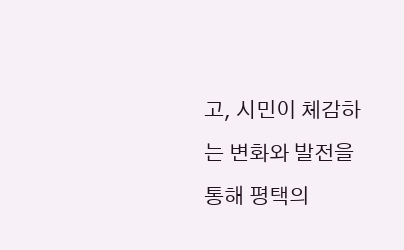고, 시민이 체감하는 변화와 발전을 통해 평택의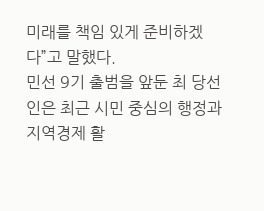미래를 책임 있게 준비하겠다”고 말했다.
민선 9기 출범을 앞둔 최 당선인은 최근 시민 중심의 행정과 지역경제 활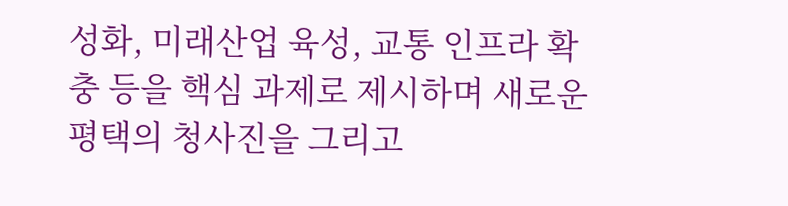성화, 미래산업 육성, 교통 인프라 확충 등을 핵심 과제로 제시하며 새로운 평택의 청사진을 그리고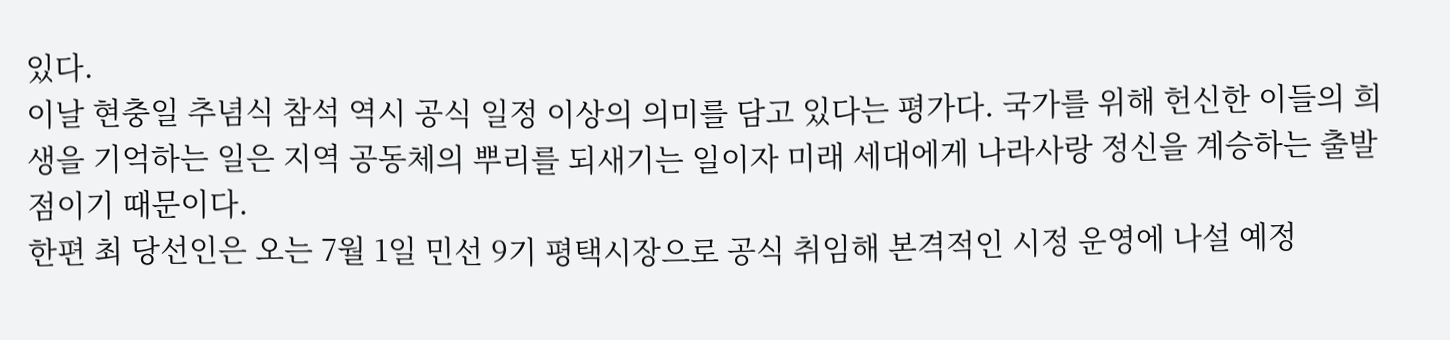있다.
이날 현충일 추념식 참석 역시 공식 일정 이상의 의미를 담고 있다는 평가다. 국가를 위해 헌신한 이들의 희생을 기억하는 일은 지역 공동체의 뿌리를 되새기는 일이자 미래 세대에게 나라사랑 정신을 계승하는 출발점이기 때문이다.
한편 최 당선인은 오는 7월 1일 민선 9기 평택시장으로 공식 취임해 본격적인 시정 운영에 나설 예정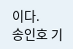이다.
송인호 기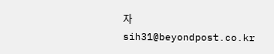자 sih31@beyondpost.co.kr